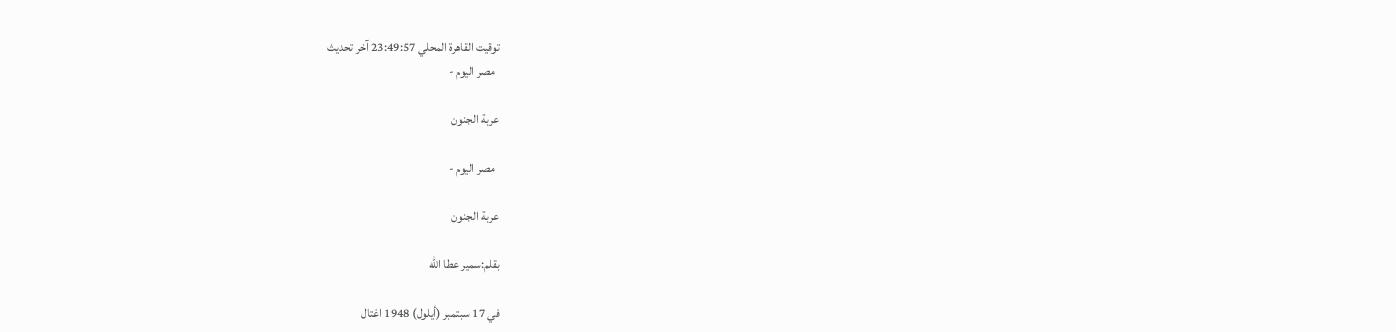توقيت القاهرة المحلي 23:49:57 آخر تحديث
  مصر اليوم -

عربة الجنون

  مصر اليوم -

عربة الجنون

بقلم:سمير عطا الله

في 17 سبتمبر (أيلول) 1948 اغتال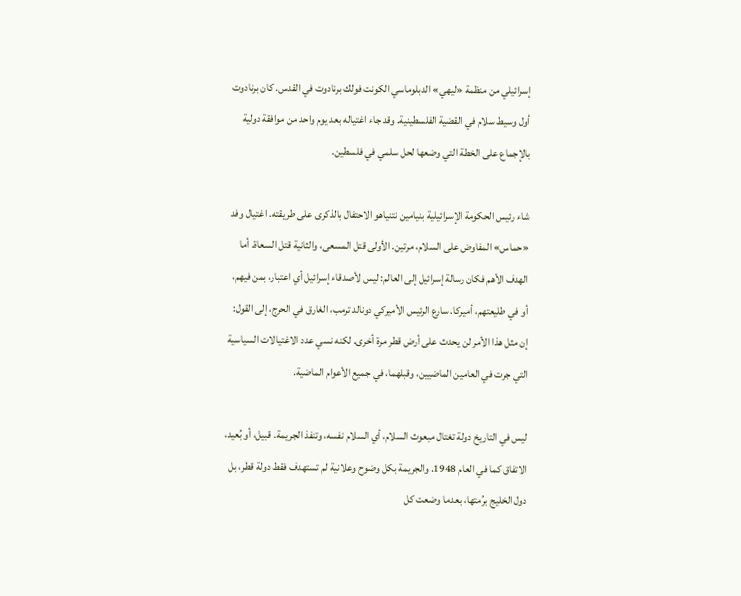إسرائيلي من منظمة «ليهي» الدبلوماسي الكونت فولك برنادوت في القدس. كان برنادوت أول وسيط سلام في القضية الفلسطينية. وقد جاء اغتياله بعد يوم واحد من موافقة دولية بالإجماع على الخطة التي وضعها لحل سلمي في فلسطين.

شاء رئيس الحكومة الإسرائيلية بنيامين نتنياهو الاحتفال بالذكرى على طريقته. اغتيال وفد «حماس» المفاوض على السلام، مرتين. الأولى قتل المسعى، والثانية قتل السعاة. أما الهدف الأهم فكان رسالة إسرائيل إلى العالم: ليس لأصدقاء إسرائيل أي اعتبار، بمن فيهم، أو في طليعتهم، أميركا. سارع الرئيس الأميركي دونالد ترمب، الغارق في الحرج، إلى القول: إن مثل هذا الأمر لن يحدث على أرض قطر مرة أخرى. لكنه نسي عدد الاغتيالات السياسية التي جرت في العامين الماضيين، وقبلهما، في جميع الأعوام الماضية.

ليس في التاريخ دولة تغتال مبعوث السلام، أي السلام نفسه، وتنفذ الجريمة. قبيل، أو بُعيد، الاتفاق كما في العام 1948. والجريمة بكل وضوح وعلانية لم تستهدف فقط دولة قطر، بل دول الخليج برُمتها، بعدما وضعت كل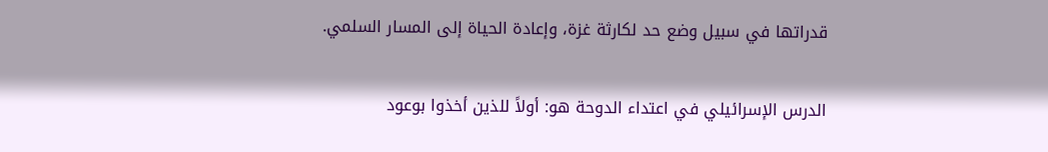قدراتها في سبيل وضع حد لكارثة غزة، وإعادة الحياة إلى المسار السلمي.

الدرس الإسرائيلي في اعتداء الدوحة هو: أولاً للذين أخذوا بوعود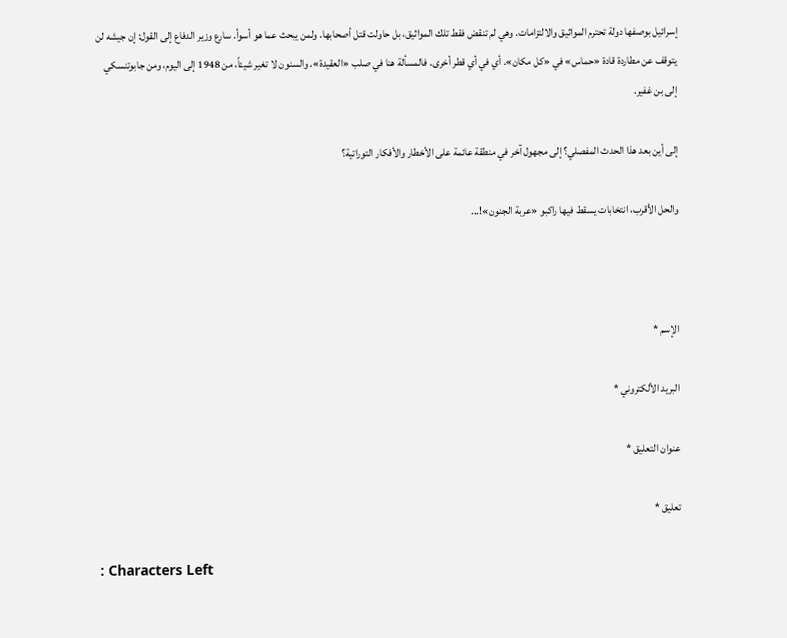إسرائيل بوصفها دولة تحترم المواثيق والالتزامات. وهي لم تنقض فقط تلك المواثيق، بل حاولت قتل أصحابها. ولمن يبحث عما هو أسوأ. سارع وزير الدفاع إلى القول: إن جيشه لن يتوقف عن مطاردة قادة «حماس» في «كل مكان». أي في أي قطر أخرى. فالمسألة هنا في صلب «العقيدة». والسنون لا تغير شيئاً، من 1948 إلى اليوم، ومن جابوتنسكي إلى بن غفير.

إلى أين بعد هذا الحدث المفصلي؟ إلى مجهول آخر في منطقة عائمة على الأخطار والأفكار التوراتية؟

والحل الأقرب، انتخابات يسقط فيها راكبو «عربة الجنون»!...



الإسم *

البريد الألكتروني *

عنوان التعليق *

تعليق *

: Characters Left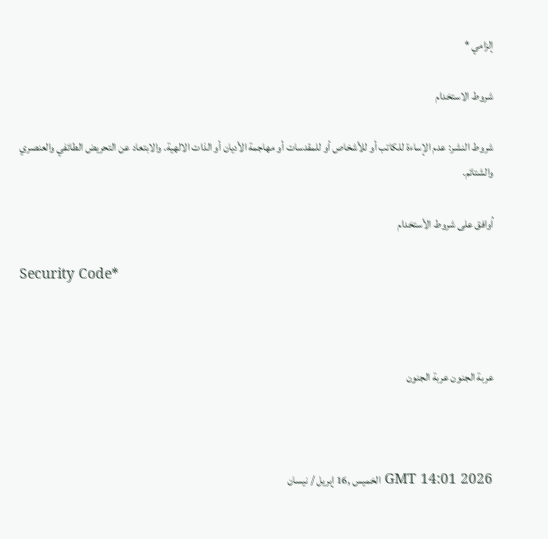إلزامي *

شروط الاستخدام

شروط النشر: عدم الإساءة للكاتب أو للأشخاص أو للمقدسات أو مهاجمة الأديان أو الذات الالهية. والابتعاد عن التحريض الطائفي والعنصري والشتائم.

اُوافق على شروط الأستخدام

Security Code*



عربة الجنون عربة الجنون



GMT 14:01 2026 الخميس ,16 إبريل / نيسان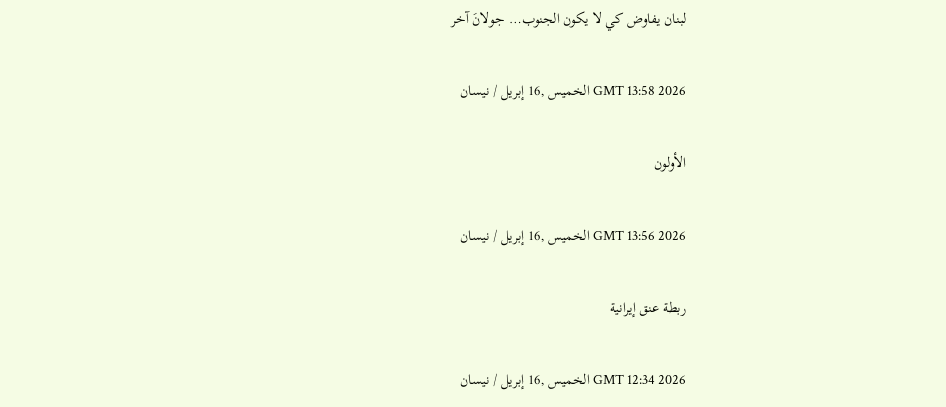لبنان يفاوض كي لا يكون الجنوب… جولانَ آخر

GMT 13:58 2026 الخميس ,16 إبريل / نيسان

الأولون

GMT 13:56 2026 الخميس ,16 إبريل / نيسان

ربطة عنق إيرانية

GMT 12:34 2026 الخميس ,16 إبريل / نيسان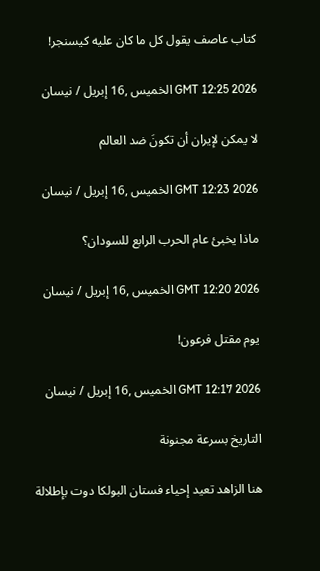كتاب عاصف يقول كل ما كان عليه كيسنجر!

GMT 12:25 2026 الخميس ,16 إبريل / نيسان

لا يمكن لإيران أن تكونَ ضد العالم

GMT 12:23 2026 الخميس ,16 إبريل / نيسان

ماذا يخبئ عام الحرب الرابع للسودان؟

GMT 12:20 2026 الخميس ,16 إبريل / نيسان

يوم مقتل فرعون!

GMT 12:17 2026 الخميس ,16 إبريل / نيسان

التاريخ بسرعة مجنونة

هنا الزاهد تعيد إحياء فستان البولكا دوت بإطلالة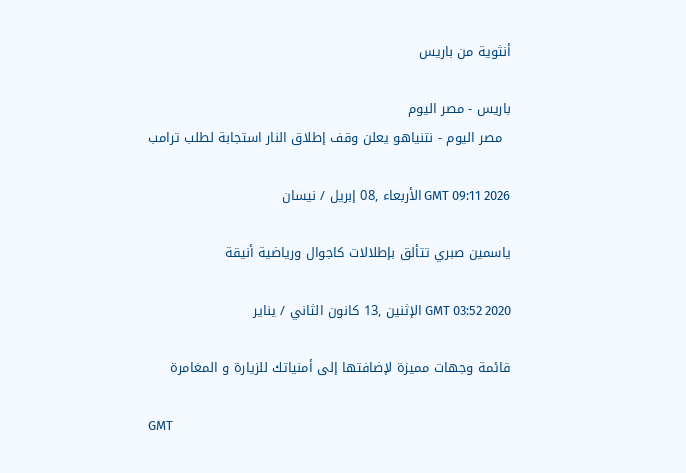أنثوية من باريس

باريس - مصر اليوم
  مصر اليوم - نتنياهو يعلن وقف إطلاق النار استجابة لطلب ترامب

GMT 09:11 2026 الأربعاء ,08 إبريل / نيسان

ياسمين صبري تتألق بإطلالات كاجوال ورياضية أنيقة

GMT 03:52 2020 الإثنين ,13 كانون الثاني / يناير

قائمة وجهات مميزة لإضافتها إلى أمنياتك للزيارة و المغامرة

GMT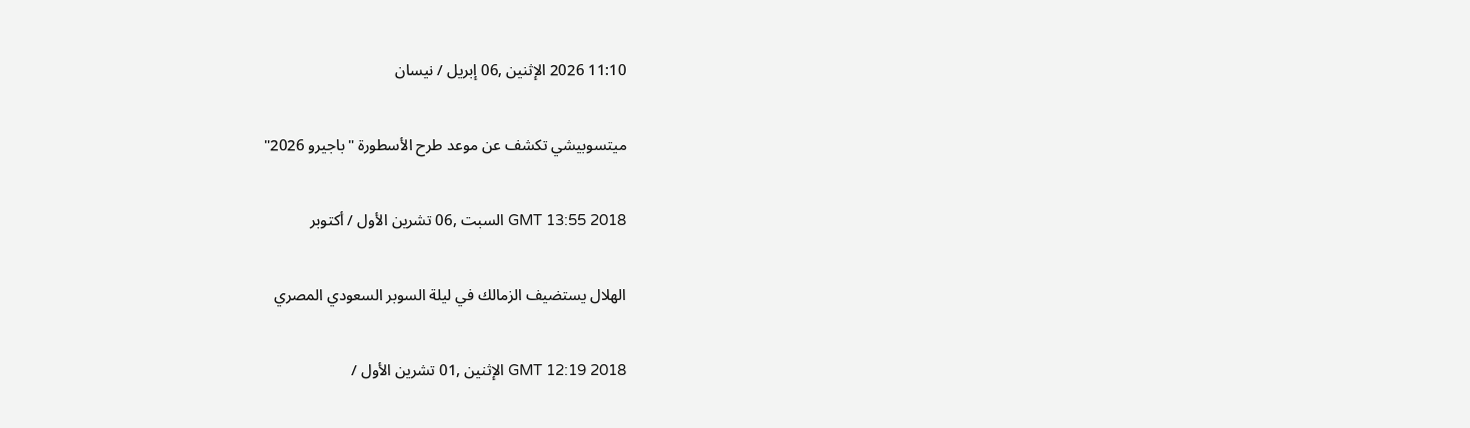11:10 2026 الإثنين ,06 إبريل / نيسان

ميتسوبيشي تكشف عن موعد طرح الأسطورة "باجيرو 2026"

GMT 13:55 2018 السبت ,06 تشرين الأول / أكتوبر

الهلال يستضيف الزمالك في ليلة السوبر السعودي المصري

GMT 12:19 2018 الإثنين ,01 تشرين الأول /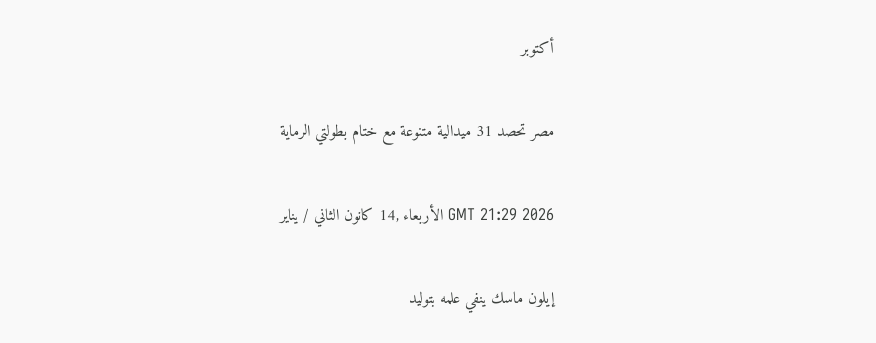أكتوبر

مصر تحصد 31 ميدالية متنوعة مع ختام بطولتي الرماية

GMT 21:29 2026 الأربعاء ,14 كانون الثاني / يناير

إيلون ماسك ينفي علمه بتوليد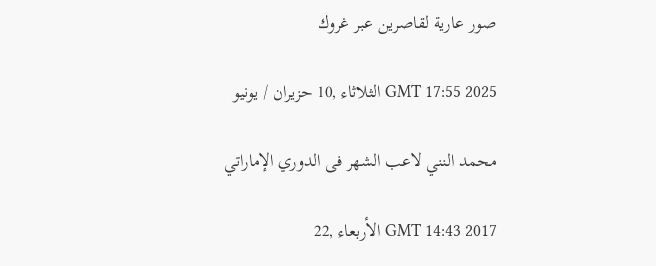صور عارية لقاصرين عبر غروك

GMT 17:55 2025 الثلاثاء ,10 حزيران / يونيو

محمد النني لاعب الشهر فى الدوري الإماراتي

GMT 14:43 2017 الأربعاء ,22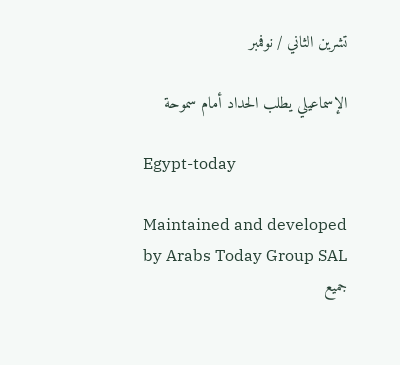تشرين الثاني / نوفمبر

الإسماعيلي يطلب الحداد أمام سموحة

Egypt-today

Maintained and developed by Arabs Today Group SAL
جميع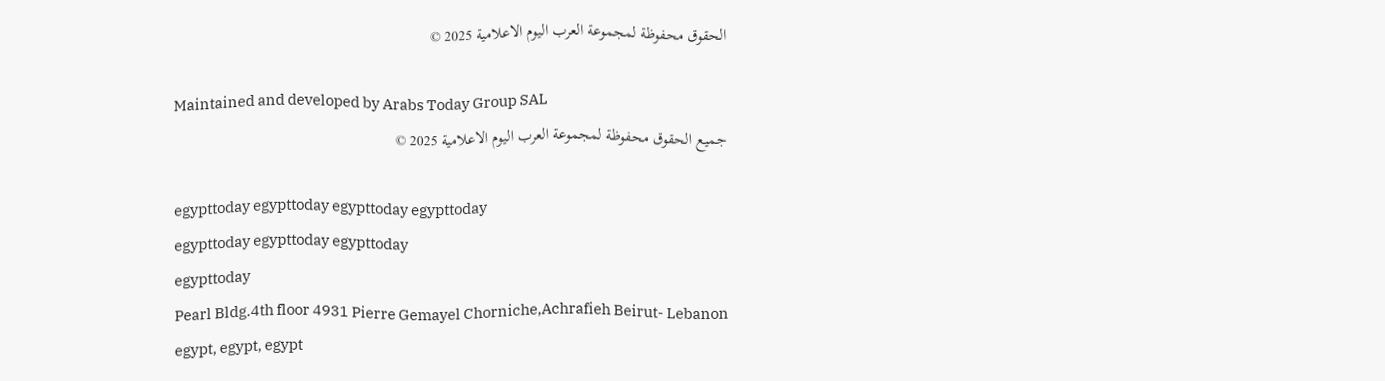الحقوق محفوظة لمجموعة العرب اليوم الاعلامية 2025 ©

Maintained and developed by Arabs Today Group SAL
جميع الحقوق محفوظة لمجموعة العرب اليوم الاعلامية 2025 ©

egypttoday egypttoday egypttoday egypttoday
egypttoday egypttoday egypttoday
egypttoday
Pearl Bldg.4th floor 4931 Pierre Gemayel Chorniche,Achrafieh Beirut- Lebanon
egypt, egypt, egypt